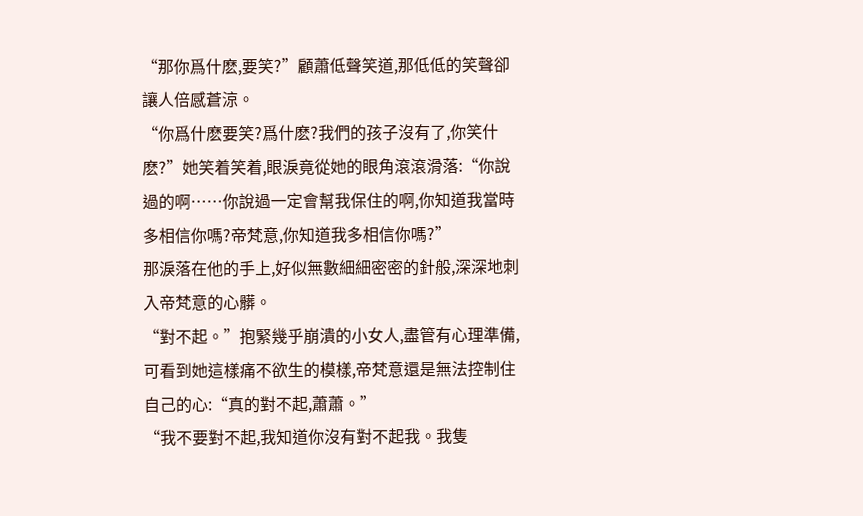“那你爲什麽,要笑?”顧蕭低聲笑道,那低低的笑聲卻讓人倍感蒼涼。
“你爲什麽要笑?爲什麽?我們的孩子沒有了,你笑什麽?”她笑着笑着,眼淚竟從她的眼角滾滾滑落:“你說過的啊……你說過一定會幫我保住的啊,你知道我當時多相信你嗎?帝梵意,你知道我多相信你嗎?”
那淚落在他的手上,好似無數細細密密的針般,深深地刺入帝梵意的心髒。
“對不起。”抱緊幾乎崩潰的小女人,盡管有心理準備,可看到她這樣痛不欲生的模樣,帝梵意還是無法控制住自己的心:“真的對不起,蕭蕭。”
“我不要對不起,我知道你沒有對不起我。我隻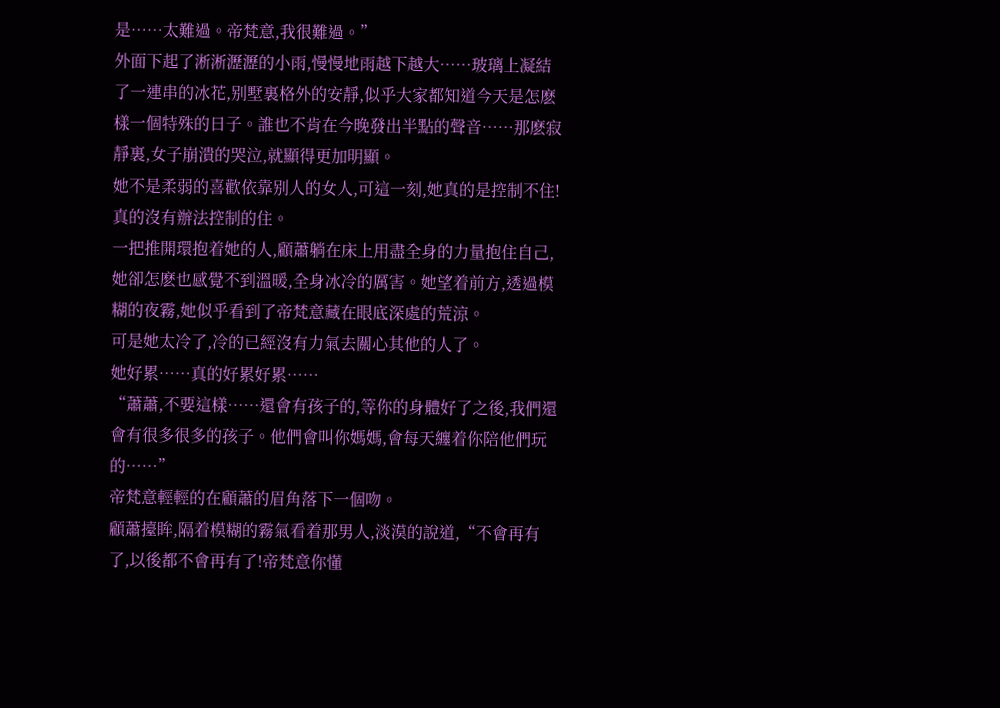是……太難過。帝梵意,我很難過。”
外面下起了淅淅瀝瀝的小雨,慢慢地雨越下越大……玻璃上凝結了一連串的冰花,别墅裏格外的安靜,似乎大家都知道今天是怎麽樣一個特殊的日子。誰也不肯在今晚發出半點的聲音……那麽寂靜裏,女子崩潰的哭泣,就顯得更加明顯。
她不是柔弱的喜歡依靠别人的女人,可這一刻,她真的是控制不住!
真的沒有辦法控制的住。
一把推開環抱着她的人,顧蕭躺在床上用盡全身的力量抱住自己,她卻怎麽也感覺不到溫暖,全身冰冷的厲害。她望着前方,透過模糊的夜霧,她似乎看到了帝梵意藏在眼底深處的荒涼。
可是她太冷了,冷的已經沒有力氣去關心其他的人了。
她好累……真的好累好累……
“蕭蕭,不要這樣……還會有孩子的,等你的身體好了之後,我們還會有很多很多的孩子。他們會叫你媽媽,會每天纏着你陪他們玩的……”
帝梵意輕輕的在顧蕭的眉角落下一個吻。
顧蕭擡眸,隔着模糊的霧氣看着那男人,淡漠的說道,“不會再有了,以後都不會再有了!帝梵意你懂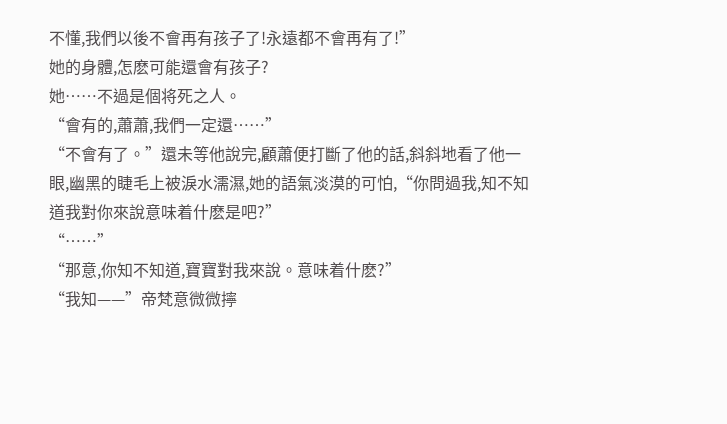不懂,我們以後不會再有孩子了!永遠都不會再有了!”
她的身體,怎麽可能還會有孩子?
她……不過是個将死之人。
“會有的,蕭蕭,我們一定還……”
“不會有了。”還未等他說完,顧蕭便打斷了他的話,斜斜地看了他一眼,幽黑的睫毛上被淚水濡濕,她的語氣淡漠的可怕,“你問過我,知不知道我對你來說意味着什麽是吧?”
“……”
“那意,你知不知道,寶寶對我來說。意味着什麽?”
“我知——”帝梵意微微擰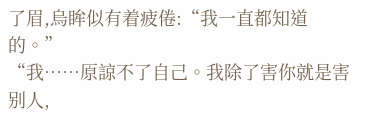了眉,烏眸似有着疲倦:“我一直都知道的。”
“我……原諒不了自己。我除了害你就是害别人,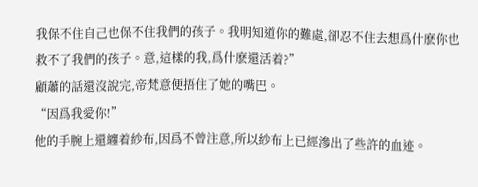我保不住自己也保不住我們的孩子。我明知道你的難處,卻忍不住去想爲什麽你也救不了我們的孩子。意,這樣的我,爲什麽還活着?”
顧蕭的話還沒說完,帝梵意便捂住了她的嘴巴。
“因爲我愛你!”
他的手腕上還纏着紗布,因爲不曾注意,所以紗布上已經滲出了些許的血迹。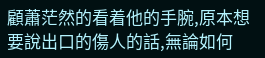顧蕭茫然的看着他的手腕,原本想要說出口的傷人的話,無論如何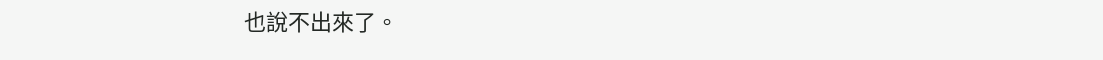也說不出來了。